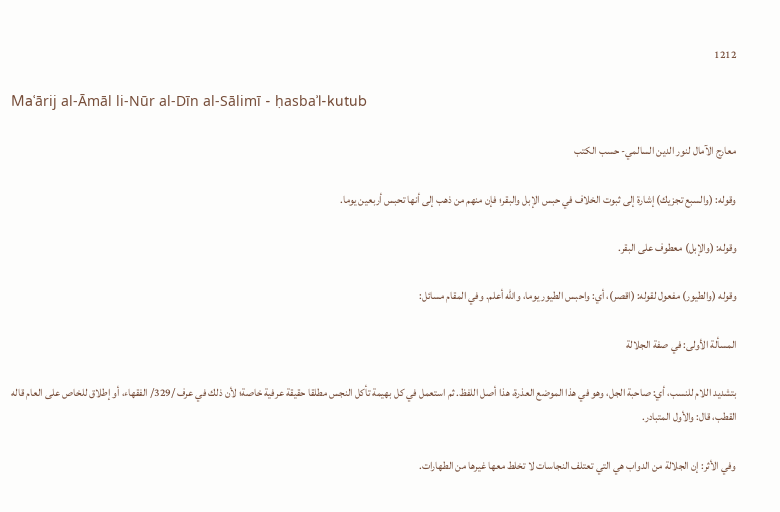1212

Maʿārij al-Āmāl li-Nūr al-Dīn al-Sālimī - ḥasbaʾl-kutub

معارج الآمال لنور الدين السالمي- حسب الكتب

وقوله: (والسبع تجزيك) إشارة إلى ثبوت الخلاف في حبس الإبل والبقر؛ فإن منهم من ذهب إلى أنها تحبس أربعين يوما.

وقوله: (والإبل) معطوف على البقر.

وقوله (والطيور) مفعول لقوله: (اقصر)، أي: واحبس الطيور يوما، والله أعلم. وفي المقام مسائل:

المسألة الأولى: في صفة الجلالة

بتشديد اللام للنسب، أي: صاحبة الجل، وهو في هذا الموضع العذرة، هذا أصل اللفظ. ثم استعمل في كل بهيمة تأكل النجس مطلقا حقيقة عرفية خاصة؛ لأن ذلك في عرف /329/ الفقهاء، أو إطلاق للخاص على العام قاله القطب، قال: والأول المتبادر.

وفي الأثر: إن الجلالة من الدواب هي التي تعتلف النجاسات لا تخلط معها غيرها من الطهارات.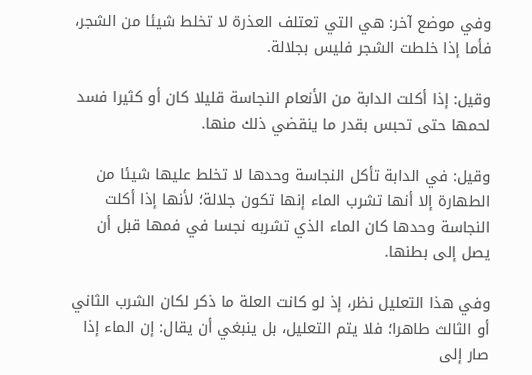وفي موضع آخر: هي التي تعتلف العذرة لا تخلط شيئا من الشجر، فأما إذا خلطت الشجر فليس بجلالة.

وقيل: إذا أكلت الدابة من الأنعام النجاسة قليلا كان أو كثيرا فسد لحمها حتى تحبس بقدر ما ينقضي ذلك منها.

وقيل: في الدابة تأكل النجاسة وحدها لا تخلط عليها شيئا من الطهارة إلا أنها تشرب الماء إنها تكون جلالة؛ لأنها إذا أكلت النجاسة وحدها كان الماء الذي تشربه نجسا في فمها قبل أن يصل إلى بطنها.

وفي هذا التعليل نظر، إذ لو كانت العلة ما ذكر لكان الشرب الثاني أو الثالث طاهرا؛ فلا يتم التعليل، بل ينبغي أن يقال: إن الماء إذا صار إلى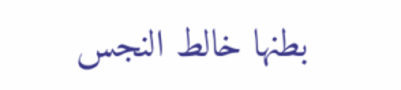بطنها خالط النجس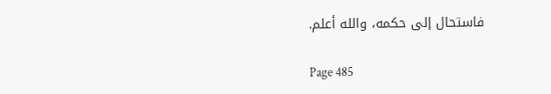فاستحال إلى حكمه، والله أعلم.

Page 485